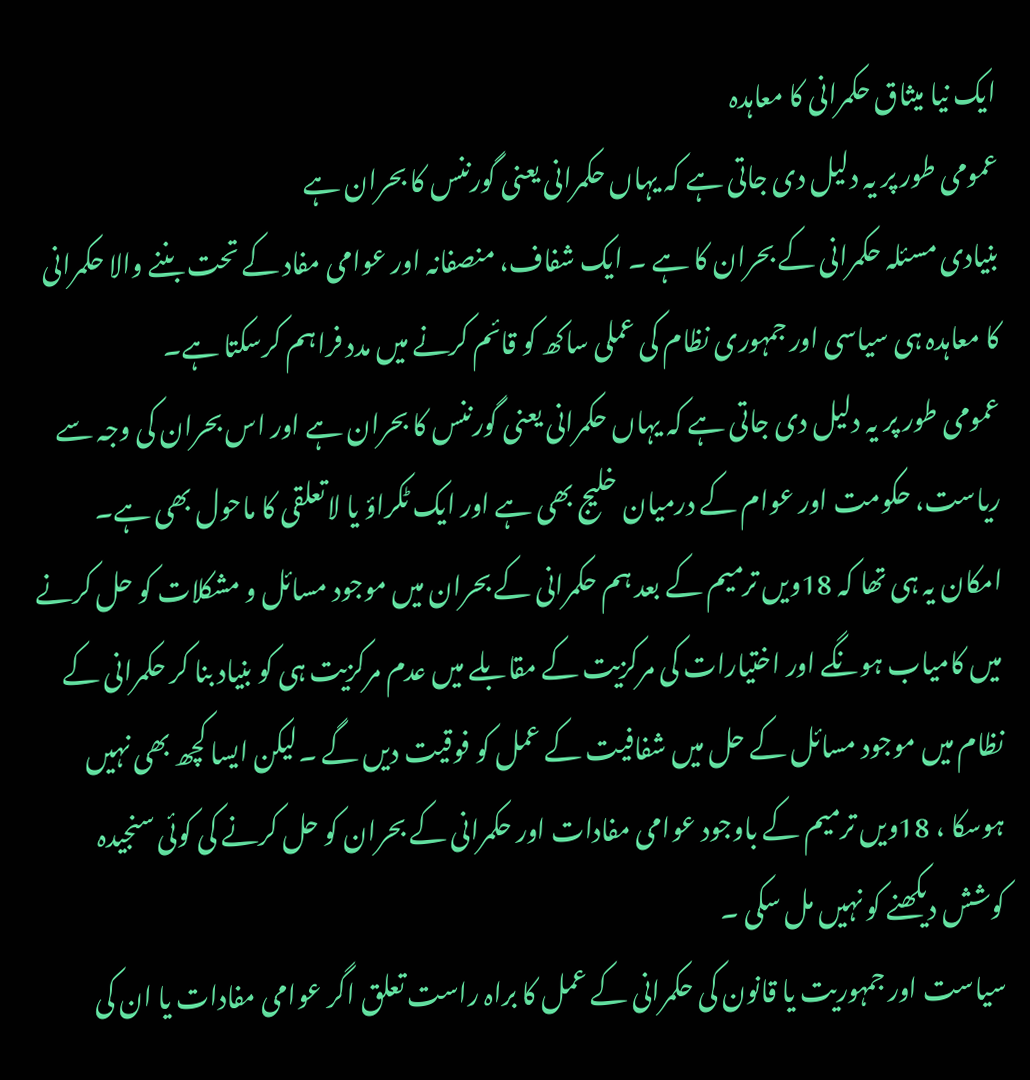ایک نیا میثاق حکمرانی کا معاہدہ
عمومی طور پر یہ دلیل دی جاتی ہے کہ یہاں حکمرانی یعنی گورننس کا بحران ہے
بنیادی مسئلہ حکمرانی کے بحران کا ہے ۔ ایک شفاف، منصفانہ اور عوامی مفاد کے تحت بننے والا حکمرانی کا معاہدہ ہی سیاسی اور جمہوری نظام کی عملی ساکھ کو قائم کرنے میں مدد فراہم کرسکتا ہے۔
عمومی طور پر یہ دلیل دی جاتی ہے کہ یہاں حکمرانی یعنی گورننس کا بحران ہے اور اس بحران کی وجہ سے ریاست، حکومت اور عوام کے درمیان خلیج بھی ہے اور ایک ٹکراؤ یا لاتعلقی کا ماحول بھی ہے۔
امکان یہ ہی تھا کہ 18ویں ترمیم کے بعد ہم حکمرانی کے بحران میں موجود مسائل و مشکلات کو حل کرنے میں کامیاب ہونگے اور اختیارات کی مرکزیت کے مقابلے میں عدم مرکزیت ہی کو بنیاد بنا کر حکمرانی کے نظام میں موجود مسائل کے حل میں شفافیت کے عمل کو فوقیت دیں گے ۔لیکن ایسا کچھ بھی نہیں ہوسکا ، 18ویں ترمیم کے باوجود عوامی مفادات اور حکمرانی کے بحران کو حل کرنے کی کوئی سنجیدہ کوشش دیکھنے کو نہیں مل سکی ۔
سیاست اور جمہوریت یا قانون کی حکمرانی کے عمل کا براہ راست تعلق اگر عوامی مفادات یا ان کی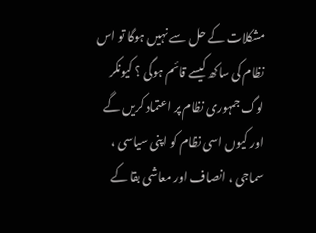مشکلات کے حل سے نہیں ہوگا تو اس نظام کی ساکھ کیسے قائم ہوگی ؟ کیونکر لوگ جمہوری نظام پر اعتماد کریں گے اور کیوں اسی نظام کو اپنی سیاسی ، سماجی ، انصاف اور معاشی بقا کے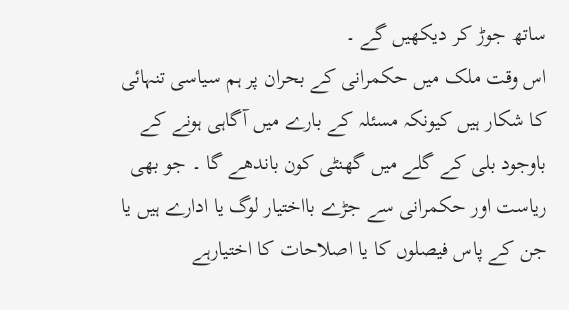ساتھ جوڑ کر دیکھیں گے ۔
اس وقت ملک میں حکمرانی کے بحران پر ہم سیاسی تنہائی کا شکار ہیں کیونکہ مسئلہ کے بارے میں آگاہی ہونے کے باوجود بلی کے گلے میں گھنٹی کون باندھے گا ۔ جو بھی ریاست اور حکمرانی سے جڑے بااختیار لوگ یا ادارے ہیں یا جن کے پاس فیصلوں کا یا اصلاحات کا اختیارہے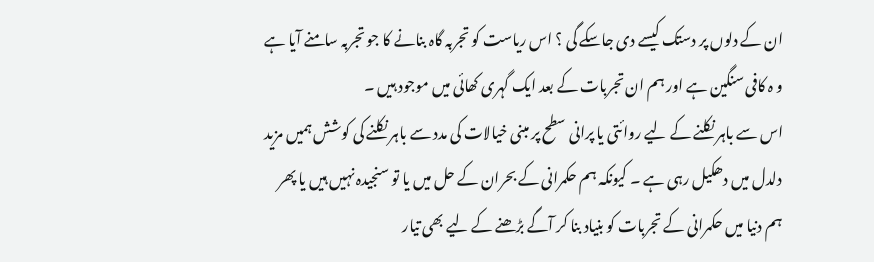ان کے دلوں پر دستک کیسے دی جاسکے گی ؟ اس ریاست کو تجربہ گاہ بنانے کا جو تجربہ سامنے آیا ہے و ہ کافی سنگین ہے اور ہم ان تجربات کے بعد ایک گہری کھائی میں موجود ہیں ۔
اس سے باہر نکلنے کے لیے روائتی یا پرانی سطح پر مبنی خیالات کی مدد سے باہر نکلنے کی کوشش ہمیں مزید دلدل میں دھکیل رہی ہے ۔ کیونکہ ہم حکمرانی کے بحران کے حل میں یا تو سنجیدہ نہیں ہیں یا پھر ہم دنیا میں حکمرانی کے تجربات کو بنیاد بنا کر آگے بڑھنے کے لیے بھی تیار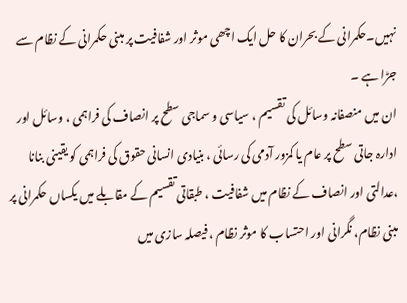نہیں۔حکمرانی کے بحران کا حل ایک اچھی موثر اور شفافیت پر مبنی حکمرانی کے نظام سے جڑا ہے ۔
ان میں منصفانہ وسائل کی تقسیم ، سیاسی و سماجی سطح پر انصاف کی فراہمی ، وسائل اور ادارہ جاتی سطح پر عام یا کمزور آدمی کی رسائی ، بنیادی انسانی حقوق کی فراہمی کو یقینی بنانا ،عدالتی اور انصاف کے نظام میں شفافیت ، طبقاتی تقسیم کے مقابلے میں یکساں حکمرانی پر مبنی نظام، نگرانی اور احتساب کا موثر نظام ، فیصلہ سازی میں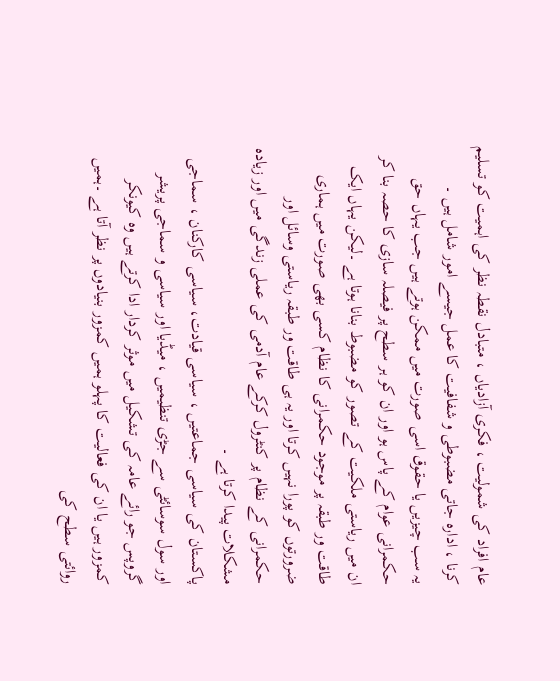عام افراد کی شمولیت ، فکری آزادیاں ، متبادل نقطہ نظر کی اہمیت کو تسلیم کرنا ، ادارہ جاتی مضبوطی و شفافیت کا عمل جیسے امور شامل ہیں ۔
یہ سب چیزیں یا حقوق اسی صورت میں ممکن ہوتے ہیں جب یہاں حق حکمرانی عوام کے پاس ہو اور ان کو ہر سطح پر فیصلہ سازی کا حصہ بنا کر ان میں ریاستی ملکیت کے تصور کو مضبوط بنانا ہوتا ہے ۔لیکن یہاں ایک طاقت ور طبقہ پر موجود حکمرانی کا نظام کسی بھی صورت میں ہماری ضرورتوں کو پورا نہیں کرتا اور یہ ہی طاقت ور طبقہ ریاستی وسائل اور حکمرانی کے نظام پر کنٹرول کرکے عام آدمی کی عملی زندگی میں اور زیادہ مشکلات پیدا کرتا ہے ۔
پاکستان کی سیاسی جماعتیں ، سیاسی قیادت، سیاسی کارکنان ، سماجی اور سول سوسائٹی سے جڑی تنظیمیں ، میڈیا اور سیاسی و سماجی پریشر گروپس جو رائے عامہ کی تشکیل میں موثر کردار ادا کرتے ہیں وہ کیونکر کمزور ہیں یا ان کی فعالیت کا پہلو ہمیں کمزور بنیادوں پر نظر آتا ہے ۔ہمیں روائتی سطح کی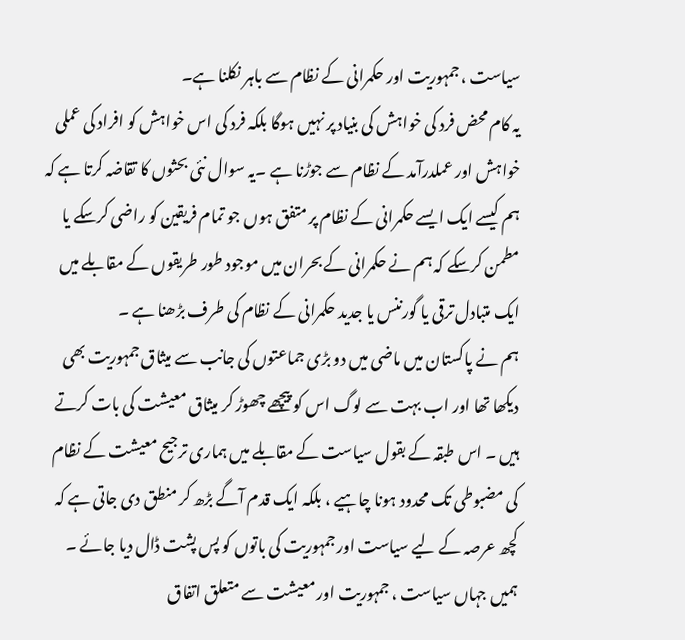سیاست ، جمہوریت اور حکمرانی کے نظام سے باہر نکلنا ہے۔
یہ کام محض فرد کی خواہش کی بنیاد پر نہیں ہوگا بلکہ فرد کی اس خواہش کو افراد کی عملی خواہش اور عملدرآمد کے نظام سے جوڑنا ہے ۔یہ سوال نئی بحثوں کا تقاضہ کرتا ہے کہ ہم کیسے ایک ایسے حکمرانی کے نظام پر متفق ہوں جو تمام فریقین کو راضی کرسکے یا مطمن کرسکے کہ ہم نے حکمرانی کے بحران میں موجود طور طریقوں کے مقابلے میں ایک متبادل ترقی یا گورننس یا جدید حکمرانی کے نظام کی طرف بڑھنا ہے ۔
ہم نے پاکستان میں ماضی میں دو بڑی جماعتوں کی جانب سے میثاق جمہوریت بھی دیکھا تھا اور اب بہت سے لوگ اس کو پیچھے چھوڑ کر میثاق معیشت کی بات کرتے ہیں ۔ اس طبقہ کے بقول سیاست کے مقابلے میں ہماری ترجیح معیشت کے نظام کی مضبوطی تک محدود ہونا چاہیے ، بلکہ ایک قدم آگے بڑھ کر منطق دی جاتی ہے کہ کچھ عرصہ کے لیے سیاست اور جمہوریت کی باتوں کو پس پشت ڈال دیا جائے ۔
ہمیں جہاں سیاست ، جمہوریت اور معیشت سے متعلق اتفاق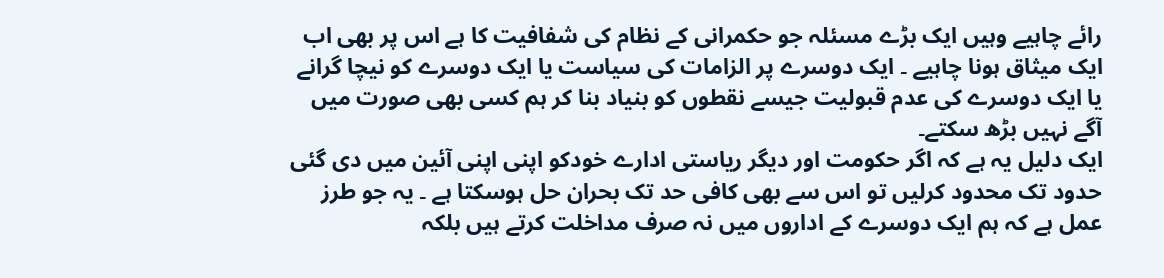رائے چاہیے وہیں ایک بڑے مسئلہ جو حکمرانی کے نظام کی شفافیت کا ہے اس پر بھی اب ایک میثاق ہونا چاہیے ۔ ایک دوسرے پر الزامات کی سیاست یا ایک دوسرے کو نیچا گرانے یا ایک دوسرے کی عدم قبولیت جیسے نقطوں کو بنیاد بنا کر ہم کسی بھی صورت میں آگے نہیں بڑھ سکتے۔
ایک دلیل یہ ہے کہ اگر حکومت اور دیگر ریاستی ادارے خودکو اپنی اپنی آئین میں دی گئی حدود تک محدود کرلیں تو اس سے بھی کافی حد تک بحران حل ہوسکتا ہے ۔ یہ جو طرز عمل ہے کہ ہم ایک دوسرے کے اداروں میں نہ صرف مداخلت کرتے ہیں بلکہ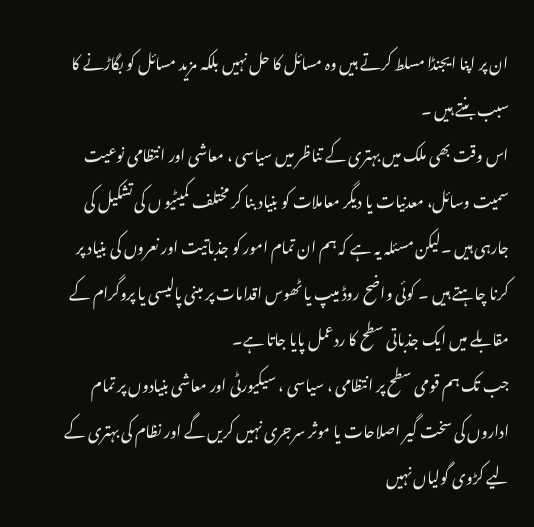ان پر اپنا ایجنڈا مسلط کرتے ہیں وہ مسائل کا حل نہیں بلکہ مزید مسائل کو بگاڑنے کا سبب بنتے ہیں ۔
اس وقت بھی ملک میں بہتری کے تناظر میں سیاسی ، معاشی اور انتظامی نوعیت سمیت وسائل، معدنیات یا دیگر معاملات کو بنیاد بنا کر مختلف کمیٹیو ں کی تشکیل کی جارہی ہیں ۔لیکن مسئلہ یہ ہے کہ ہم ان تمام امور کو جذباتیت اور نعروں کی بنیاد پر کرنا چاہتے ہیں ۔ کوئی واضح روڈ میپ یا ٹھوس اقدامات پر مبنی پالیسی یا پروگرام کے مقابلے میں ایک جذباتی سطح کا ردعمل پایا جاتا ہے۔
جب تک ہم قومی سطح پر انتظامی ، سیاسی ، سیکیورٹی اور معاشی بنیادوں پر تمام اداروں کی سخت گیر اصلاحات یا موثر سرجری نہیں کریں گے اور نظام کی بہتری کے لیے کڑوی گولیاں نہیں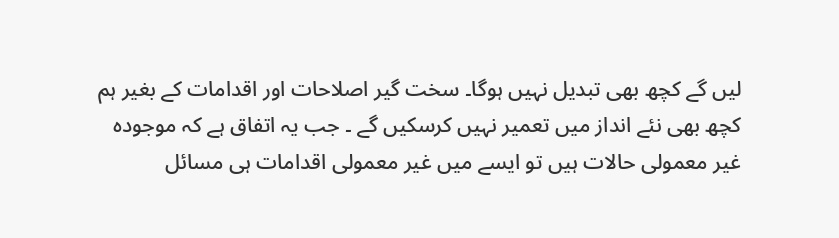لیں گے کچھ بھی تبدیل نہیں ہوگا۔ سخت گیر اصلاحات اور اقدامات کے بغیر ہم کچھ بھی نئے انداز میں تعمیر نہیں کرسکیں گے ۔ جب یہ اتفاق ہے کہ موجودہ غیر معمولی حالات ہیں تو ایسے میں غیر معمولی اقدامات ہی مسائل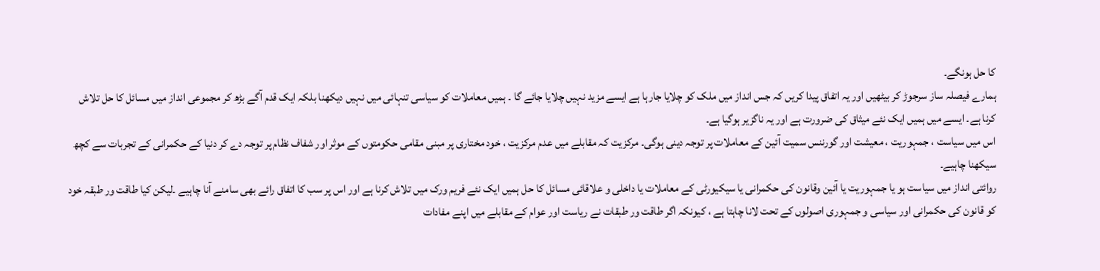کا حل ہونگے۔
ہمارے فیصلہ ساز سرجوڑ کر بیٹھیں اور یہ اتفاق پیدا کریں کہ جس انداز میں ملک کو چلایا جارہا ہے ایسے مزید نہیں چلایا جائے گا ۔ ہمیں معاملات کو سیاسی تنہائی میں نہیں دیکھنا بلکہ ایک قدم آگے بڑھ کر مجموعی انداز میں مسائل کا حل تلاش کرنا ہے۔ ایسے میں ہمیں ایک نئے میثاق کی ضرورت ہے اور یہ ناگزیر ہوگیا ہے۔
اس میں سیاست ، جمہوریت ، معیشت اور گورننس سمیت آئین کے معاملات پر توجہ دینی ہوگی۔ مرکزیت کہ مقابلے میں عدم مرکزیت ، خود مختاری پر مبنی مقامی حکومتوں کے موثر اور شفاف نظام پر توجہ دے کر دنیا کے حکمرانی کے تجربات سے کچھ سیکھنا چاہیے۔
روائتی انداز میں سیاست ہو یا جمہوریت یا آئین وقانون کی حکمرانی یا سیکیورٹی کے معاملات یا داخلی و علاقائی مسائل کا حل ہمیں ایک نئے فریم ورک میں تلاش کرنا ہے اور اس پر سب کا اتفاق رائے بھی سامنے آنا چاہیے ۔لیکن کیا طاقت ور طبقہ خود کو قانون کی حکمرانی اور سیاسی و جمہوری اصولوں کے تحت لانا چاہتا ہے ، کیونکہ اگر طاقت ور طبقات نے ریاست اور عوام کے مقابلے میں اپنے مفادات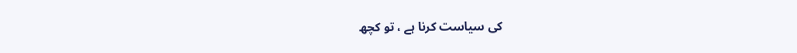کی سیاست کرنا ہے ، تو کچھ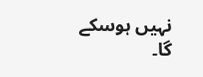نہیں ہوسکے گا۔